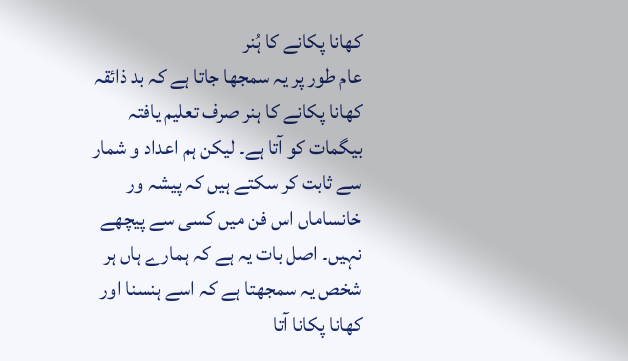کھانا پکانے کا ہُنر
عام طور پر یہ سمجھا جاتا ہے کہ بد ذائقہ کھانا پکانے کا ہنر صرف تعلیم یافتہ بیگمات کو آتا ہے۔ لیکن ہم اعداد و شمار سے ثابت کر سکتے ہیں کہ پیشہ ور خانساماں اس فن میں کسی سے پیچھے نہیں۔ اصل بات یہ ہے کہ ہمارے ہاں ہر شخص یہ سمجھتا ہے کہ اسے ہنسنا اور کھانا پکانا آتا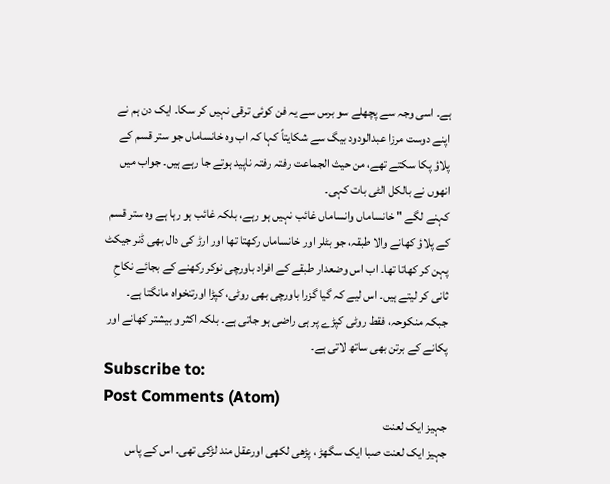ہے۔ اسی وجہ سے پچھلے سو برس سے یہ فن کوئی ترقی نہیں کر سکا۔ ایک دن ہم نے اپنے دوست مرزا عبدالودود بیگ سے شکایتاً کہا کہ اب وہ خانساماں جو ستر قسم کے پلاؤ پکا سکتے تھے، من حیث الجماعت رفتہ رفتہ ناپید ہوتے جا رہے ہیں۔ جواب میں انھوں نے بالکل الٹی بات کہی۔
کہنے لگے " خانساماں وانساماں غائب نہیں ہو رہے، بلکہ غائب ہو رہا ہے وہ ستر قسم کے پلاؤ کھانے والا طبقہ، جو بٹلر اور خانساماں رکھتا تھا اور ارڑ کی دال بھی ڈنر جیکٹ پہن کر کھاتا تھا۔ اب اس وضعدار طبقے کے افراد باورچی نوکر رکھنے کے بجائے نکاحِ ثانی کر لیتے ہیں۔ اس لیے کہ گیا گزرا باورچی بھی روٹی، کپڑا اورتنخواہ مانگتا ہے۔ جبکہ منکوحہ، فقط روٹی کپڑے پر ہی راضی ہو جاتی ہے۔ بلکہ اکثر و بیشتر کھانے اور پکانے کے برتن بھی ساتھ لاتی ہے۔
Subscribe to:
Post Comments (Atom)
جہیز ایک لعنت
جہیز ایک لعنت صبا ایک سگھڑ ، پڑھی لکھی اورعقل مند لڑکی تھی۔ اس کے پاس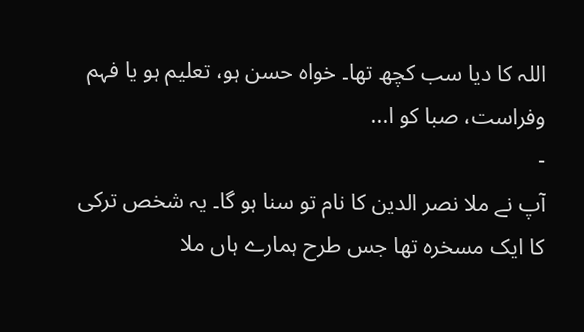اللہ کا دیا سب کچھ تھا۔ خواہ حسن ہو، تعلیم ہو یا فہم وفراست، صبا کو ا...
-
آپ نے ملا نصر الدین کا نام تو سنا ہو گا۔ یہ شخص ترکی کا ایک مسخرہ تھا جس طرح ہمارے ہاں ملا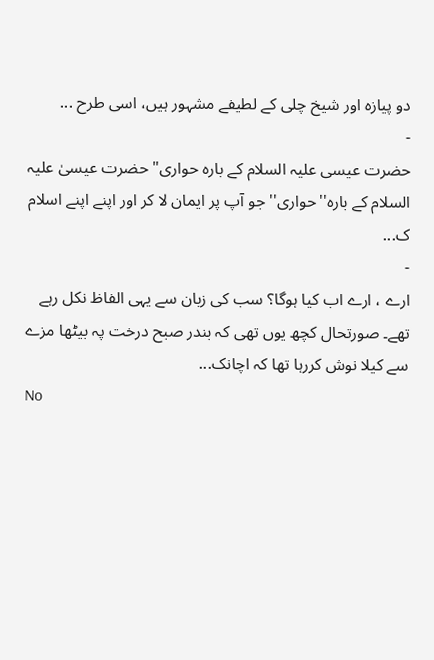دو پیازہ اور شیخ چلی کے لطیفے مشہور ہیں، اسی طرح ...
-
حضرت عیسی علیہ السلام کے بارہ حواری" حضرت عیسیٰ علیہ السلام کے بارہ''حواری''جو آپ پر ایمان لا کر اور اپنے اپنے اسلام ک...
-
ارے ، ارے اب کیا ہوگا؟ سب کی زبان سے یہی الفاظ نکل رہے تھے۔ صورتحال کچھ یوں تھی کہ بندر صبح درخت پہ بیٹھا مزے سے کیلا نوش کررہا تھا کہ اچانک...
No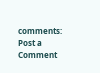comments:
Post a Comment